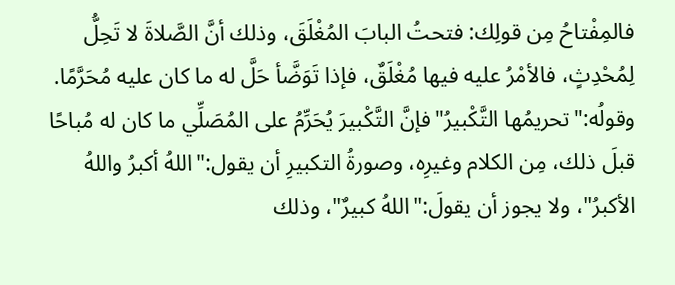فالمِفْتاحُ مِن قولِك: فتحتُ البابَ المُغْلَقَ، وذلك أنَّ الصَّلاةَ لا تَحِلُّ لِمُحْدِثٍ، فالأمْرُ عليه فيها مُغْلَقٌ، فإذا تَوَضَّأ حَلَّ له ما كان عليه مُحَرَّمًا.
وقولُه:"تحريمُها التَّكْبيرُ"فإنَّ التَّكْبيرَ يُحَرِّمُ على المُصَلِّي ما كان له مُباحًا قبلَ ذلك، مِن الكلام وغيرِه، وصورةُ التكبيرِ أن يقول:"اللهُ أكبرُ واللهُ الأكبرُ"، ولا يجوز أن يقولَ:"اللهُ كبيرٌ"، وذلك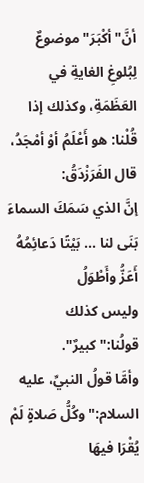أنَّ"أكْبَرَ"موضوعٌ لِبُلوغِ الغايةِ في العَظَمَةِ، وكذلك إذا قُلْنا: هو أَعْلَمُ أوْ أمْجَدُ، قال الفَرَزْدَقُ:
إنَّ الذي سَمَكَ السماءَ بَنَى لنا ... بَيْتًا دَعائِمُهُ أَعَزُّ وأَطْوَلُ
وليس كذلك قولُنا:"كبيرٌ".
وأمَّا قولُ النبيِّ، عليه السلام:"وكُلُّ صَلاةٍ لَمْ يُقْرَا فيهَا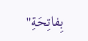بِفاتِحَةِ"